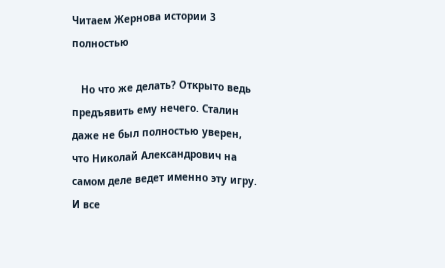Читаем Жернова истории 3 полностью

   Но что же делать? Открыто ведь предъявить ему нечего. Сталин даже не был полностью уверен, что Николай Александрович на самом деле ведет именно эту игру. И все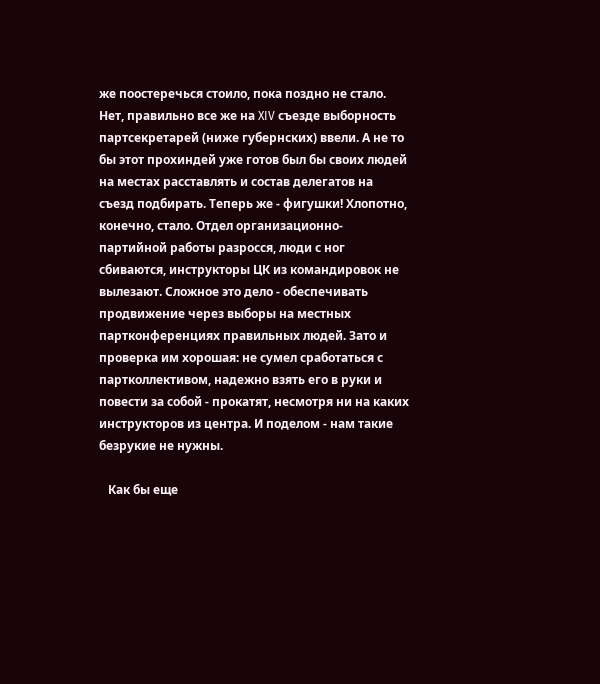же поостеречься стоило, пока поздно не стало. Нет, правильно все же на XIV съезде выборность партсекретарей (ниже губернских) ввели. А не то бы этот прохиндей уже готов был бы своих людей на местах расставлять и состав делегатов на съезд подбирать. Теперь же - фигушки! Хлопотно, конечно, стало. Отдел организационно-партийной работы разросся, люди с ног сбиваются, инструкторы ЦК из командировок не вылезают. Сложное это дело - обеспечивать продвижение через выборы на местных партконференциях правильных людей. Зато и проверка им хорошая: не сумел сработаться с партколлективом, надежно взять его в руки и повести за собой - прокатят, несмотря ни на каких инструкторов из центра. И поделом - нам такие безрукие не нужны.

   Как бы еще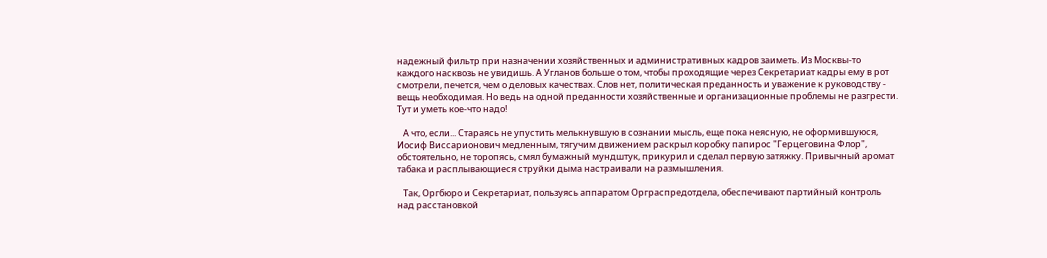надежный фильтр при назначении хозяйственных и административных кадров заиметь. Из Москвы-то каждого насквозь не увидишь. А Угланов больше о том, чтобы проходящие через Секретариат кадры ему в рот смотрели, печется, чем о деловых качествах. Слов нет, политическая преданность и уважение к руководству - вещь необходимая. Но ведь на одной преданности хозяйственные и организационные проблемы не разгрести. Тут и уметь кое-что надо!

   А что, если... Стараясь не упустить мелькнувшую в сознании мысль, еще пока неясную, не оформившуюся, Иосиф Виссарионович медленным, тягучим движением раскрыл коробку папирос "Герцеговина Флор", обстоятельно, не торопясь, смял бумажный мундштук, прикурил и сделал первую затяжку. Привычный аромат табака и расплывающиеся струйки дыма настраивали на размышления.

   Так, Оргбюро и Секретариат, пользуясь аппаратом Орграспредотдела, обеспечивают партийный контроль над расстановкой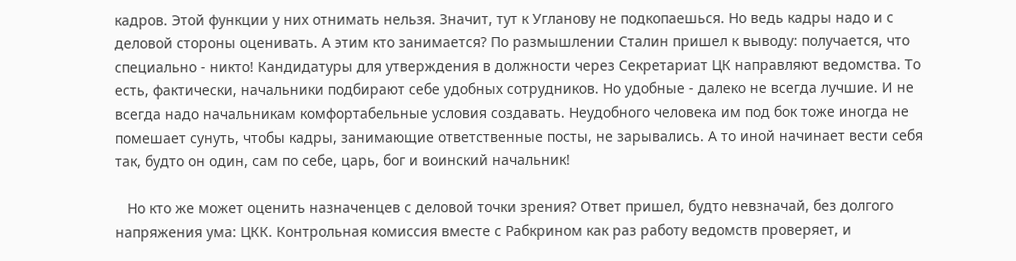кадров. Этой функции у них отнимать нельзя. Значит, тут к Угланову не подкопаешься. Но ведь кадры надо и с деловой стороны оценивать. А этим кто занимается? По размышлении Сталин пришел к выводу: получается, что специально - никто! Кандидатуры для утверждения в должности через Секретариат ЦК направляют ведомства. То есть, фактически, начальники подбирают себе удобных сотрудников. Но удобные - далеко не всегда лучшие. И не всегда надо начальникам комфортабельные условия создавать. Неудобного человека им под бок тоже иногда не помешает сунуть, чтобы кадры, занимающие ответственные посты, не зарывались. А то иной начинает вести себя так, будто он один, сам по себе, царь, бог и воинский начальник!

   Но кто же может оценить назначенцев с деловой точки зрения? Ответ пришел, будто невзначай, без долгого напряжения ума: ЦКК. Контрольная комиссия вместе с Рабкрином как раз работу ведомств проверяет, и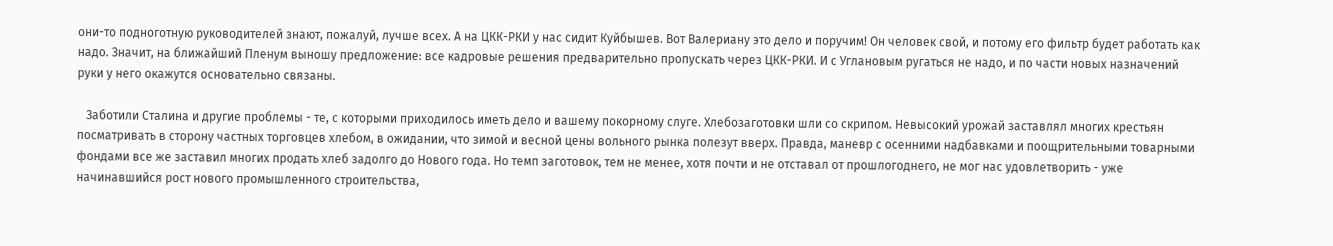они-то подноготную руководителей знают, пожалуй, лучше всех. А на ЦКК-РКИ у нас сидит Куйбышев. Вот Валериану это дело и поручим! Он человек свой, и потому его фильтр будет работать как надо. Значит, на ближайший Пленум выношу предложение: все кадровые решения предварительно пропускать через ЦКК-РКИ. И с Углановым ругаться не надо, и по части новых назначений руки у него окажутся основательно связаны.

   Заботили Сталина и другие проблемы - те, с которыми приходилось иметь дело и вашему покорному слуге. Хлебозаготовки шли со скрипом. Невысокий урожай заставлял многих крестьян посматривать в сторону частных торговцев хлебом, в ожидании, что зимой и весной цены вольного рынка полезут вверх. Правда, маневр с осенними надбавками и поощрительными товарными фондами все же заставил многих продать хлеб задолго до Нового года. Но темп заготовок, тем не менее, хотя почти и не отставал от прошлогоднего, не мог нас удовлетворить - уже начинавшийся рост нового промышленного строительства,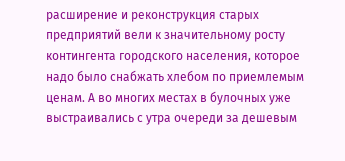расширение и реконструкция старых предприятий вели к значительному росту контингента городского населения, которое надо было снабжать хлебом по приемлемым ценам. А во многих местах в булочных уже выстраивались с утра очереди за дешевым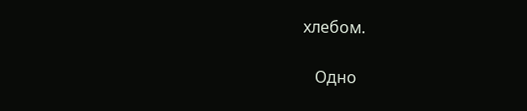хлебом.

   Одно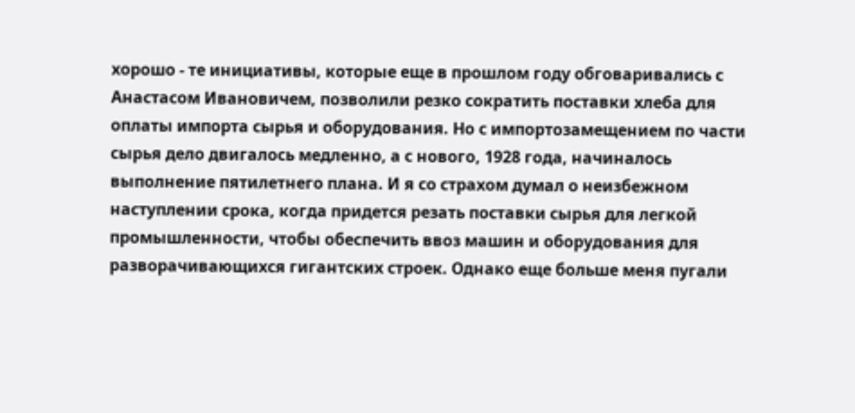хорошо - те инициативы, которые еще в прошлом году обговаривались с Анастасом Ивановичем, позволили резко сократить поставки хлеба для оплаты импорта сырья и оборудования. Но с импортозамещением по части сырья дело двигалось медленно, а с нового, 1928 года, начиналось выполнение пятилетнего плана. И я со страхом думал о неизбежном наступлении срока, когда придется резать поставки сырья для легкой промышленности, чтобы обеспечить ввоз машин и оборудования для разворачивающихся гигантских строек. Однако еще больше меня пугали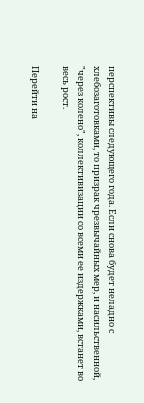перспективы следующего года. Если снова будет неладно с хлебозаготовками, то призрак чрезвычайных мер, и насильственной, "через колено", коллективизации со всеми ее издержками, встанет во весь рост.

Перейти на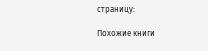страницу:

Похожие книги